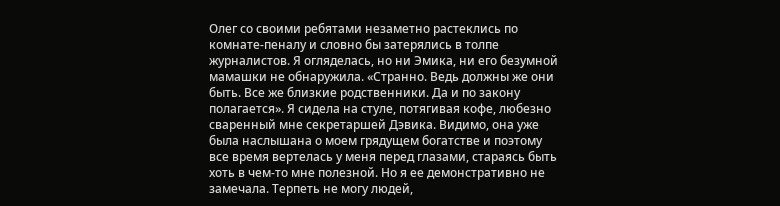Олег со своими ребятами незаметно растеклись по комнате-пеналу и словно бы затерялись в толпе журналистов. Я огляделась, но ни Эмика, ни его безумной мамашки не обнаружила. «Странно. Ведь должны же они быть. Все же близкие родственники. Да и по закону полагается». Я сидела на стуле, потягивая кофе, любезно сваренный мне секретаршей Дэвика. Видимо, она уже была наслышана о моем грядущем богатстве и поэтому все время вертелась у меня перед глазами, стараясь быть хоть в чем-то мне полезной. Но я ее демонстративно не замечала. Терпеть не могу людей,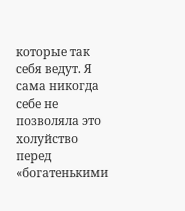которые так себя ведут. Я сама никогда себе не позволяла это холуйство перед «богатенькими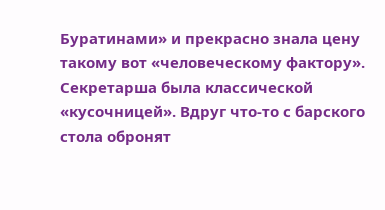Буратинами» и прекрасно знала цену такому вот «человеческому фактору». Секретарша была классической «кусочницей». Вдруг что-то с барского стола обронят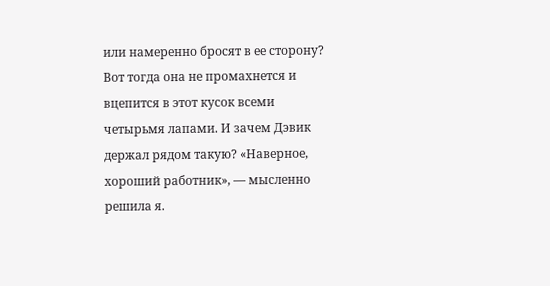или намеренно бросят в ее сторону? Вот тогда она не промахнется и вцепится в этот кусок всеми четырьмя лапами. И зачем Дэвик держал рядом такую? «Наверное, хороший работник», — мысленно решила я.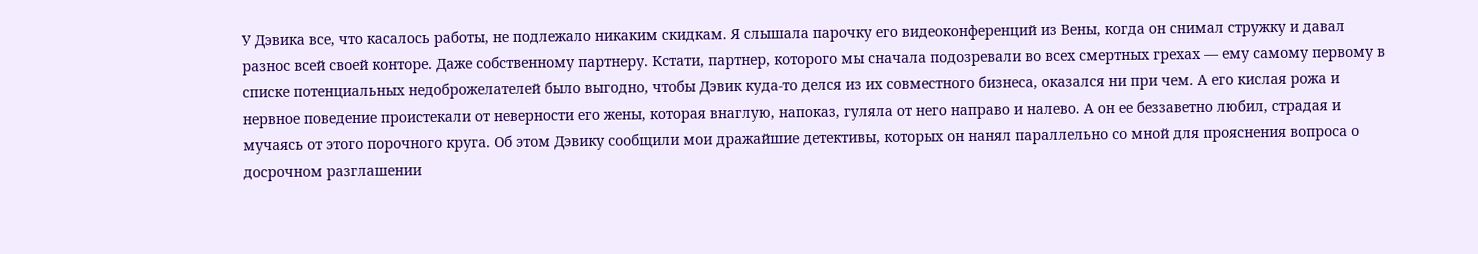У Дэвика все, что касалось работы, не подлежало никаким скидкам. Я слышала парочку его видеоконференций из Вены, когда он снимал стружку и давал разнос всей своей конторе. Даже собственному партнеру. Кстати, партнер, которого мы сначала подозревали во всех смертных грехах — ему самому первому в списке потенциальных недоброжелателей было выгодно, чтобы Дэвик куда-то делся из их совместного бизнеса, оказался ни при чем. А его кислая рожа и нервное поведение проистекали от неверности его жены, которая внаглую, напоказ, гуляла от него направо и налево. А он ее беззаветно любил, страдая и мучаясь от этого порочного круга. Об этом Дэвику сообщили мои дражайшие детективы, которых он нанял параллельно со мной для прояснения вопроса о досрочном разглашении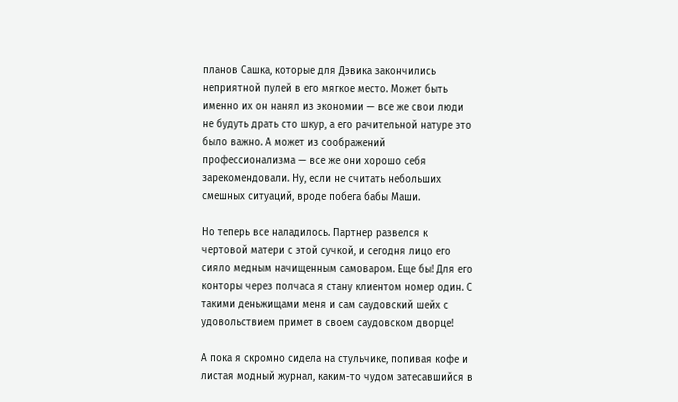планов Сашка, которые для Дэвика закончились неприятной пулей в его мягкое место. Может быть именно их он нанял из экономии — все же свои люди не будуть драть сто шкур, а его рачительной натуре это было важно. А может из соображений профессионализма — все же они хорошо себя зарекомендовали. Ну, если не считать небольших смешных ситуаций, вроде побега бабы Маши.

Но теперь все наладилось. Партнер развелся к чертовой матери с этой сучкой, и сегодня лицо его сияло медным начищенным самоваром. Еще бы! Для его конторы через полчаса я стану клиентом номер один. С такими деньжищами меня и сам саудовский шейх с удовольствием примет в своем саудовском дворце!

А пока я скромно сидела на стульчике, попивая кофе и листая модный журнал, каким-то чудом затесавшийся в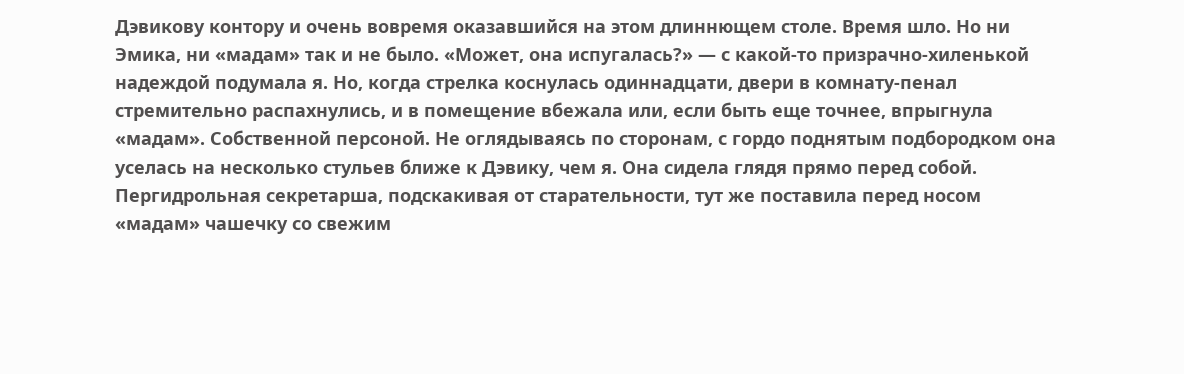Дэвикову контору и очень вовремя оказавшийся на этом длиннющем столе. Время шло. Но ни Эмика, ни «мадам» так и не было. «Может, она испугалась?» — с какой-то призрачно-хиленькой надеждой подумала я. Но, когда стрелка коснулась одиннадцати, двери в комнату-пенал стремительно распахнулись, и в помещение вбежала или, если быть еще точнее, впрыгнула «мадам». Собственной персоной. Не оглядываясь по сторонам, с гордо поднятым подбородком она уселась на несколько стульев ближе к Дэвику, чем я. Она сидела глядя прямо перед собой. Пергидрольная секретарша, подскакивая от старательности, тут же поставила перед носом «мадам» чашечку со свежим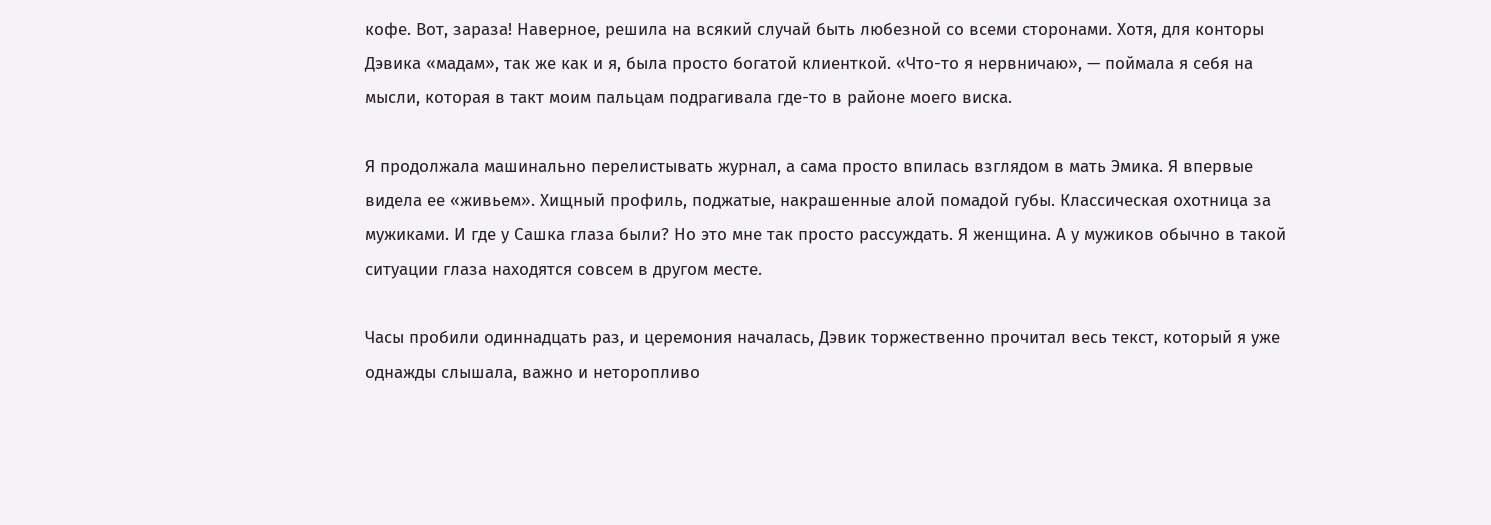кофе. Вот, зараза! Наверное, решила на всякий случай быть любезной со всеми сторонами. Хотя, для конторы Дэвика «мадам», так же как и я, была просто богатой клиенткой. «Что-то я нервничаю», — поймала я себя на мысли, которая в такт моим пальцам подрагивала где-то в районе моего виска.

Я продолжала машинально перелистывать журнал, а сама просто впилась взглядом в мать Эмика. Я впервые видела ее «живьем». Хищный профиль, поджатые, накрашенные алой помадой губы. Классическая охотница за мужиками. И где у Сашка глаза были? Но это мне так просто рассуждать. Я женщина. А у мужиков обычно в такой ситуации глаза находятся совсем в другом месте.

Часы пробили одиннадцать раз, и церемония началась, Дэвик торжественно прочитал весь текст, который я уже однажды слышала, важно и неторопливо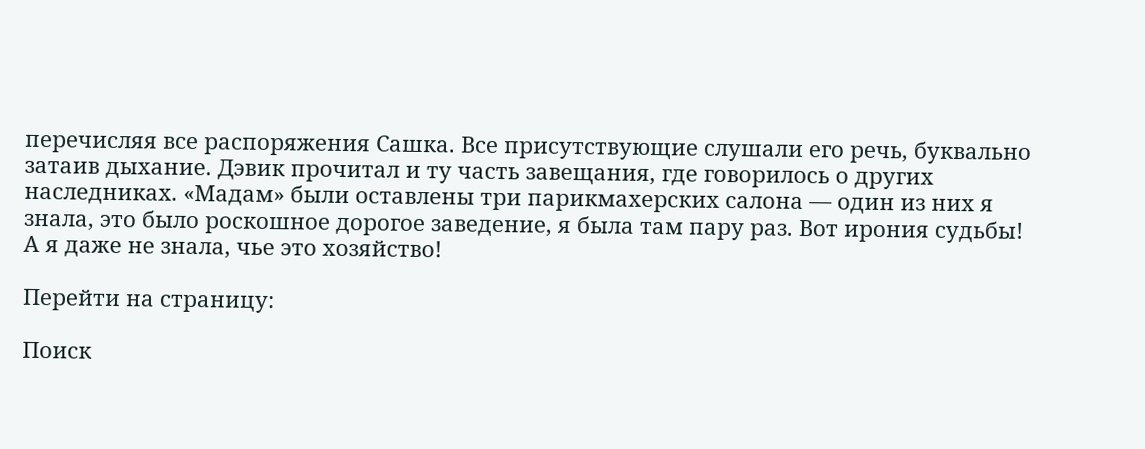перечисляя все распоряжения Сашка. Все присутствующие слушали его речь, буквально затаив дыхание. Дэвик прочитал и ту часть завещания, где говорилось о других наследниках. «Мадам» были оставлены три парикмахерских салона — один из них я знала, это было роскошное дорогое заведение, я была там пару раз. Вот ирония судьбы! А я даже не знала, чье это хозяйство!

Перейти на страницу:

Поиск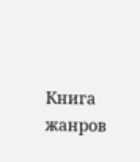Книга жанров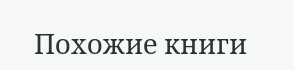Похожие книги